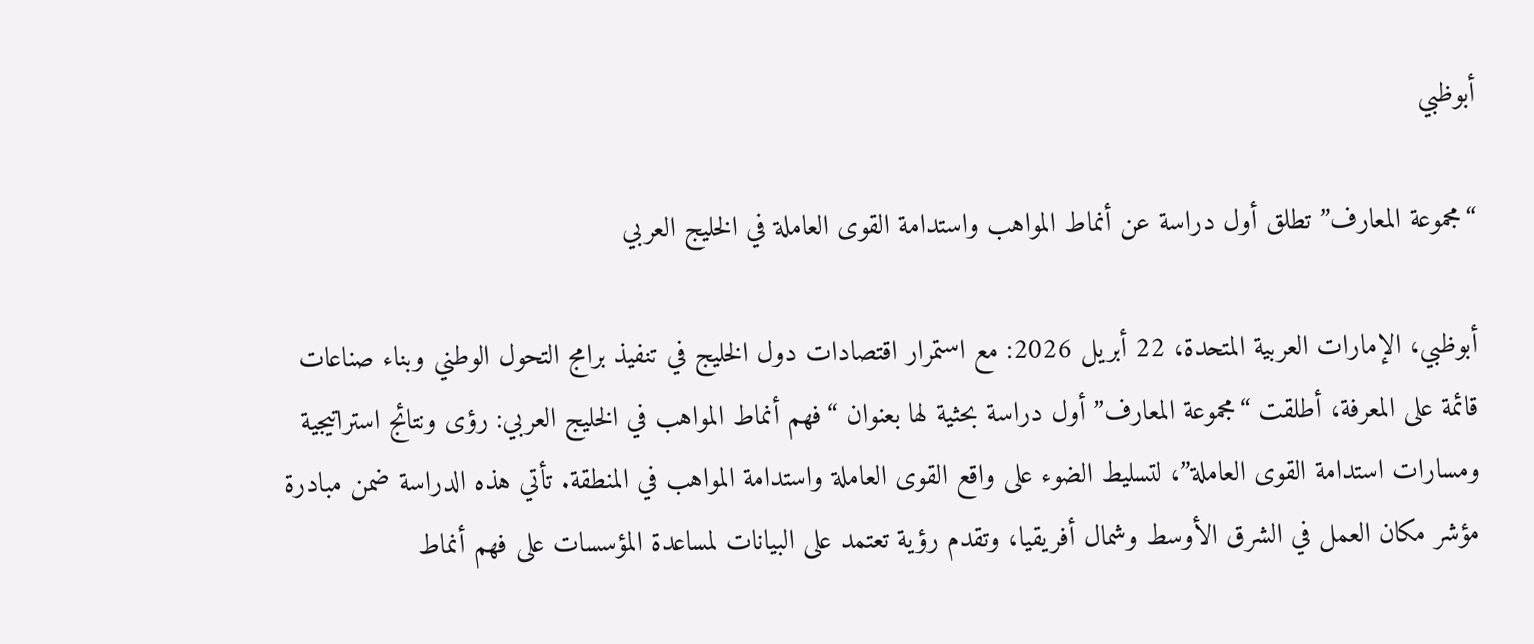أبوظبي

“مجموعة المعارف” تطلق أول دراسة عن أنماط المواهب واستدامة القوى العاملة في الخليج العربي

أبوظبي، الإمارات العربية المتحدة، 22 أبريل 2026: مع استمرار اقتصادات دول الخليج في تنفيذ برامج التحول الوطني وبناء صناعات قائمة على المعرفة، أطلقت “مجموعة المعارف” أول دراسة بحثية لها بعنوان “فهم أنماط المواهب في الخليج العربي: رؤى ونتائج استراتيجية ومسارات استدامة القوى العاملة”، لتسليط الضوء على واقع القوى العاملة واستدامة المواهب في المنطقة. تأتي هذه الدراسة ضمن مبادرة مؤشر مكان العمل في الشرق الأوسط وشمال أفريقيا، وتقدم رؤية تعتمد على البيانات لمساعدة المؤسسات على فهم أنماط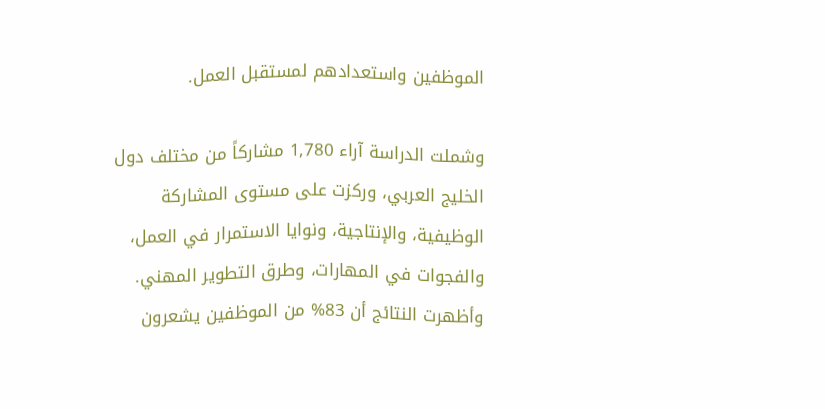الموظفين واستعدادهم لمستقبل العمل.

وشملت الدراسة آراء 1,780 مشاركاً من مختلف دول الخليج العربي، وركزت على مستوى المشاركة الوظيفية، والإنتاجية، ونوايا الاستمرار في العمل، والفجوات في المهارات، وطرق التطوير المهني. وأظهرت النتائج أن 83% من الموظفين يشعرون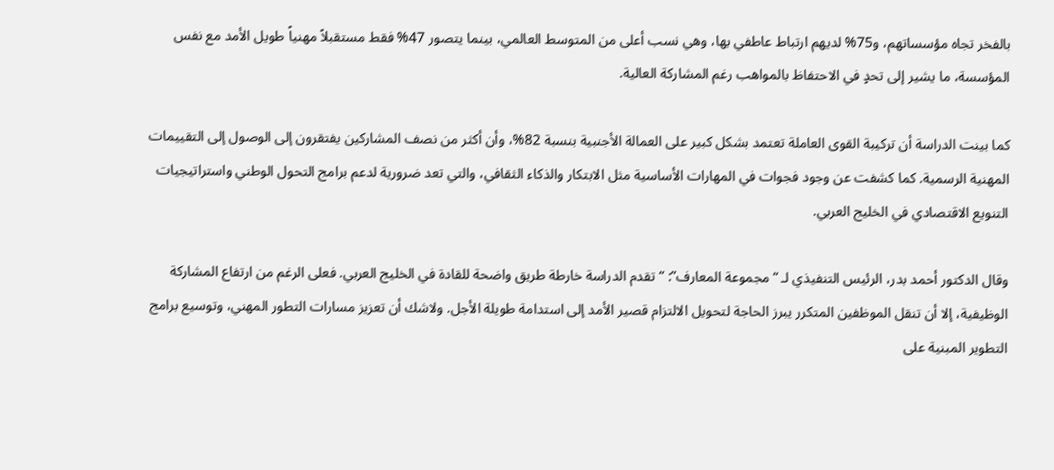بالفخر تجاه مؤسساتهم، و75% لديهم ارتباط عاطفي بها، وهي نسب أعلى من المتوسط العالمي، بينما يتصور 47% فقط مستقبلاً مهنياً طويل الأمد مع نفس المؤسسة، ما يشير إلى تحدٍ في الاحتفاظ بالمواهب رغم المشاركة العالية.

كما بينت الدراسة أن تركيبة القوى العاملة تعتمد بشكل كبير على العمالة الأجنبية بنسبة 82%، وأن أكثر من نصف المشاركين يفتقرون إلى الوصول إلى التقييمات المهنية الرسمية. كما كشفت عن وجود فجوات في المهارات الأساسية مثل الابتكار والذكاء الثقافي، والتي تعد ضرورية لدعم برامج التحول الوطني واستراتيجيات التنويع الاقتصادي في الخليج العربي.

وقال الدكتور أحمد بدر، الرئيس التنفيذي لـ “مجموعة المعارف”: “تقدم الدراسة خارطة طريق واضحة للقادة في الخليج العربي. فعلى الرغم من ارتفاع المشاركة الوظيفية، إلا أن تنقل الموظفين المتكرر يبرز الحاجة لتحويل الالتزام قصير الأمد إلى استدامة طويلة الأجل. ولاشك أن تعزيز مسارات التطور المهني، وتوسيع برامج التطوير المبنية على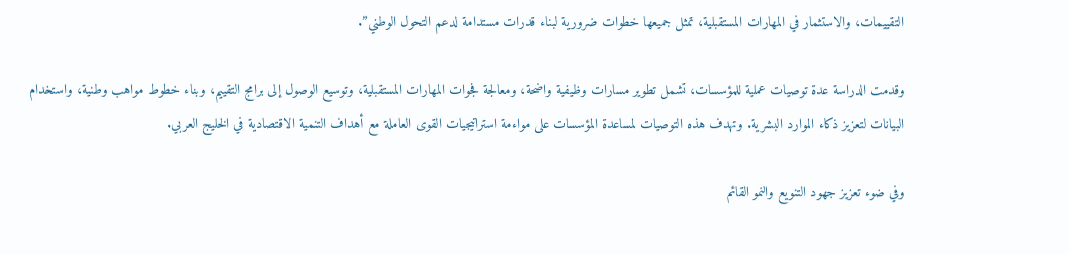التقييمات، والاستثمار في المهارات المستقبلية، تمثل جميعها خطوات ضرورية لبناء قدرات مستدامة لدعم التحول الوطني”.

وقدمت الدراسة عدة توصيات عملية للمؤسسات، تشمل تطوير مسارات وظيفية واضحة، ومعالجة فجوات المهارات المستقبلية، وتوسيع الوصول إلى برامج التقييم، وبناء خطوط مواهب وطنية، واستخدام البيانات لتعزيز ذكاء الموارد البشرية. وتهدف هذه التوصيات لمساعدة المؤسسات على مواءمة استراتيجيات القوى العاملة مع أهداف التنمية الاقتصادية في الخليج العربي.

وفي ضوء تعزيز جهود التنويع والنمو القائم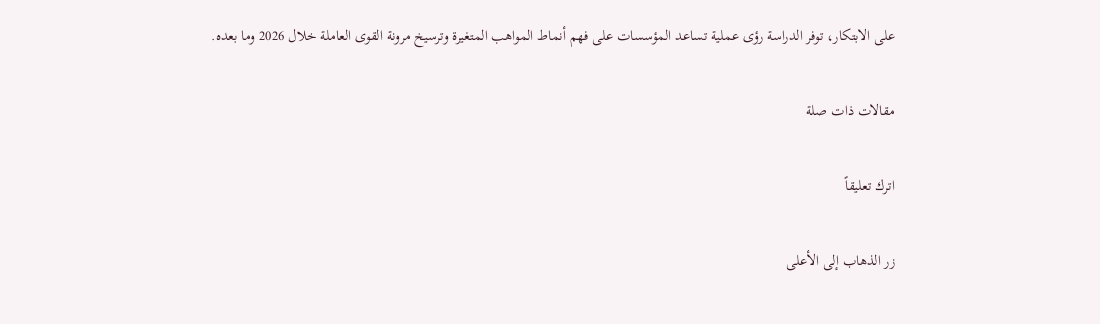على الابتكار، توفر الدراسة رؤى عملية تساعد المؤسسات على فهم أنماط المواهب المتغيرة وترسيخ مرونة القوى العاملة خلال 2026 وما بعده.

مقالات ذات صلة

اترك تعليقاً

زر الذهاب إلى الأعلى